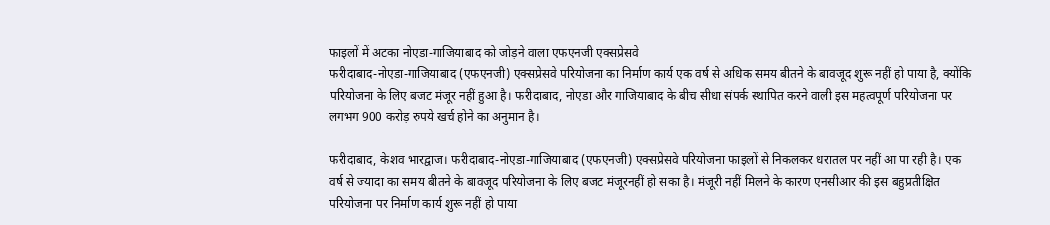फाइलों में अटका नोएडा-गाजियाबाद को जोड़ने वाला एफएनजी एक्सप्रेसवे
फरीदाबाद-नोएडा-गाजियाबाद (एफएनजी) एक्सप्रेसवे परियोजना का निर्माण कार्य एक वर्ष से अधिक समय बीतने के बावजूद शुरू नहीं हो पाया है, क्योंकि परियोजना के लिए बजट मंजूर नहीं हुआ है। फरीदाबाद, नोएडा और गाजियाबाद के बीच सीधा संपर्क स्थापित करने वाली इस महत्वपूर्ण परियोजना पर लगभग 900 करोड़ रुपये खर्च होने का अनुमान है।

फरीदाबाद, केशव भारद्वाज। फरीदाबाद-नोएडा-गाजियाबाद (एफएनजी) एक्सप्रेसवे परियोजना फाइलों से निकलकर धरातल पर नहीं आ पा रही है। एक वर्ष से ज्यादा का समय बीतने के बावजूद परियोजना के लिए बजट मंजूरनहीं हो सका है। मंजूरी नहीं मिलने के कारण एनसीआर की इस बहुप्रतीक्षित परियोजना पर निर्माण कार्य शुरू नहीं हो पाया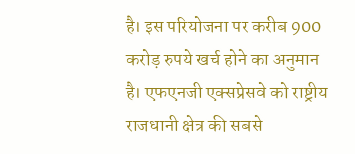है। इस परियोजना पर करीब 900 करोड़ रुपये खर्च होने का अनुमान है। एफएनजी एक्सप्रेसवे को राष्ट्रीय राजधानी क्षेत्र की सबसे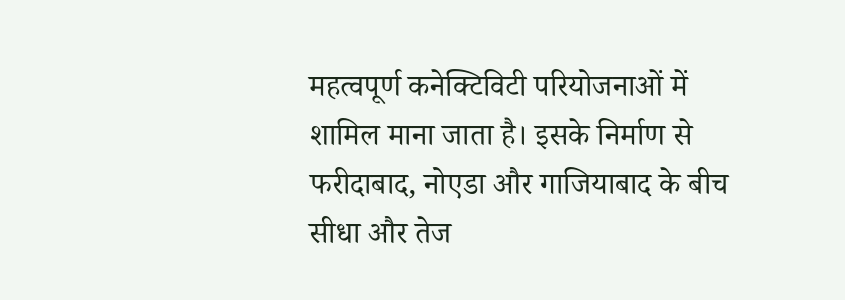महत्वपूर्ण कनेक्टिविटी परियोजनाओं में शामिल माना जाता है। इसके निर्माण से फरीदाबाद, नोएडा और गाजियाबाद के बीच सीधा और तेज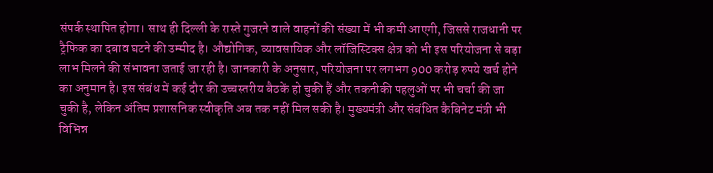संपर्क स्थापित होगा। साथ ही दिल्ली के रास्ते गुजरने वाले वाहनों की संख्या में भी कमी आएगी, जिससे राजधानी पर ट्रैफिक का दबाव घटने की उम्मीद है। औद्योगिक, व्यावसायिक और लॉजिस्टिक्स क्षेत्र को भी इस परियोजना से बड़ा लाभ मिलने की संभावना जताई जा रही है। जानकारी के अनुसार, परियोजना पर लगभग 900 करोड़ रुपये खर्च होने का अनुमान है। इस संबंध में कई दौर की उच्चस्तरीय बैठकें हो चुकी हैं और तकनीकी पहलुओं पर भी चर्चा की जा चुकी है, लेकिन अंतिम प्रशासनिक स्वीकृति अब तक नहीं मिल सकी है। मुख्यमंत्री और संबंधित कैबिनेट मंत्री भी विभिन्न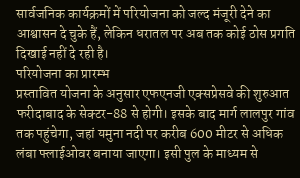सार्वजनिक कार्यक्रमों में परियोजना को जल्द मंजूरी देने का आश्वासन दे चुके हैं, लेकिन धरातल पर अब तक कोई ठोस प्रगति दिखाई नहीं दे रही है।
परियोजना का प्रारम्भ
प्रस्तावित योजना के अनुसार एफएनजी एक्सप्रेसवे की शुरुआत फरीदाबाद के सेक्टर-88 से होगी। इसके बाद मार्ग लालपुर गांव तक पहुंचेगा, जहां यमुना नदी पर करीब 600 मीटर से अधिक लंबा फ्लाईओवर बनाया जाएगा। इसी पुल के माध्यम से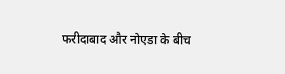फरीदाबाद और नोएडा के बीच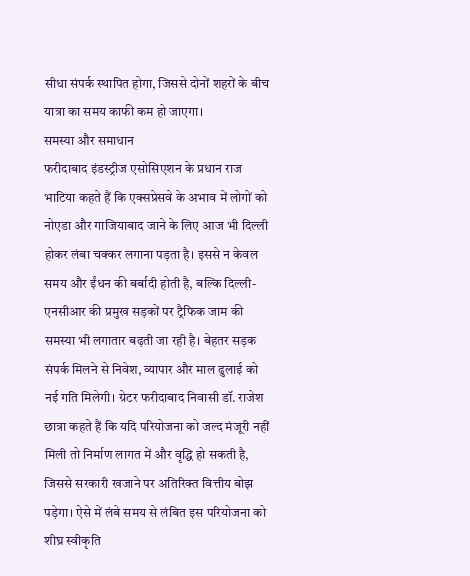सीधा संपर्क स्थापित होगा, जिससे दोनों शहरों के बीच यात्रा का समय काफी कम हो जाएगा।
समस्या और समाधान
फरीदाबाद इंडस्ट्रीज एसोसिएशन के प्रधान राज भाटिया कहते हैं कि एक्सप्रेसवे के अभाव में लोगों को नोएडा और गाजियाबाद जाने के लिए आज भी दिल्ली होकर लंबा चक्कर लगाना पड़ता है। इससे न केवल समय और ईंधन की बर्बादी होती है, बल्कि दिल्ली-एनसीआर की प्रमुख सड़कों पर ट्रैफिक जाम की समस्या भी लगातार बढ़ती जा रही है। बेहतर सड़क संपर्क मिलने से निवेश, व्यापार और माल ढुलाई को नई गति मिलेगी। ग्रेटर फरीदाबाद निवासी डॉ. राजेश छात्रा कहते हैं कि यदि परियोजना को जल्द मंजूरी नहीं मिली तो निर्माण लागत में और वृद्धि हो सकती है, जिससे सरकारी खजाने पर अतिरिक्त वित्तीय बोझ पड़ेगा। ऐसे में लंबे समय से लंबित इस परियोजना को शीघ्र स्वीकृति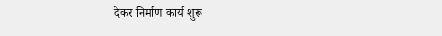देकर निर्माण कार्य शुरू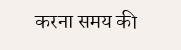करना समय की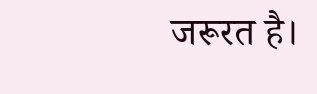जरूरत है।